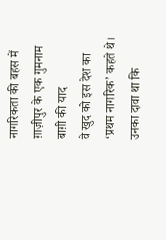नागरिकता की बहस में ग़ाज़ीपुर के एक गुमनाम बाग़ी की याद
वे खुद को इस देश का ‘प्रथम नागरिक’ कहते थे। उनका दावा था कि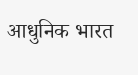आधुनिक भारत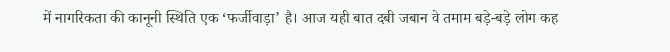में नागरिकता की कानूनी स्थिति एक ‘फर्जीवाड़ा’ है। आज यही बात दबी जबान वे तमाम बड़े-बड़े लोग कह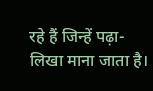रहे हैं जिन्हें पढ़ा-लिखा माना जाता है।